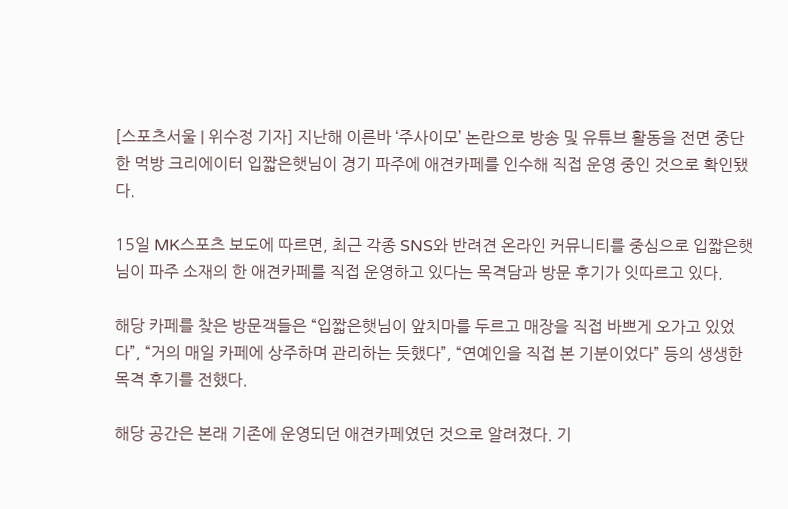[스포츠서울 | 위수정 기자] 지난해 이른바 ‘주사이모’ 논란으로 방송 및 유튜브 활동을 전면 중단한 먹방 크리에이터 입짧은햇님이 경기 파주에 애견카페를 인수해 직접 운영 중인 것으로 확인됐다.

15일 MK스포츠 보도에 따르면, 최근 각종 SNS와 반려견 온라인 커뮤니티를 중심으로 입짧은햇님이 파주 소재의 한 애견카페를 직접 운영하고 있다는 목격담과 방문 후기가 잇따르고 있다.

해당 카페를 찾은 방문객들은 “입짧은햇님이 앞치마를 두르고 매장을 직접 바쁘게 오가고 있었다”, “거의 매일 카페에 상주하며 관리하는 듯했다”, “연예인을 직접 본 기분이었다” 등의 생생한 목격 후기를 전했다.

해당 공간은 본래 기존에 운영되던 애견카페였던 것으로 알려졌다. 기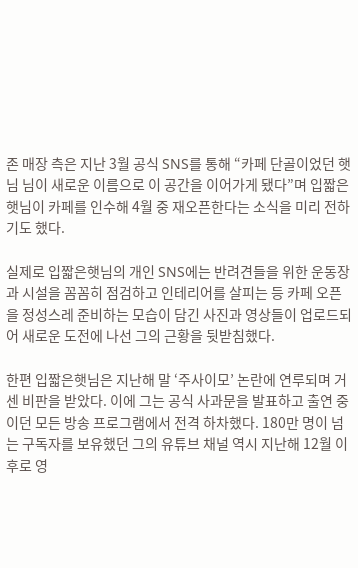존 매장 측은 지난 3월 공식 SNS를 통해 “카페 단골이었던 햇님 님이 새로운 이름으로 이 공간을 이어가게 됐다”며 입짧은햇님이 카페를 인수해 4월 중 재오픈한다는 소식을 미리 전하기도 했다.

실제로 입짧은햇님의 개인 SNS에는 반려견들을 위한 운동장과 시설을 꼼꼼히 점검하고 인테리어를 살피는 등 카페 오픈을 정성스레 준비하는 모습이 담긴 사진과 영상들이 업로드되어 새로운 도전에 나선 그의 근황을 뒷받침했다.

한편 입짧은햇님은 지난해 말 ‘주사이모’ 논란에 연루되며 거센 비판을 받았다. 이에 그는 공식 사과문을 발표하고 출연 중이던 모든 방송 프로그램에서 전격 하차했다. 180만 명이 넘는 구독자를 보유했던 그의 유튜브 채널 역시 지난해 12월 이후로 영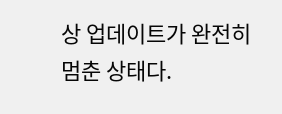상 업데이트가 완전히 멈춘 상태다.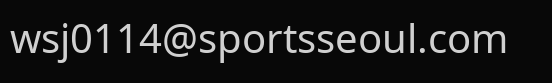wsj0114@sportsseoul.com